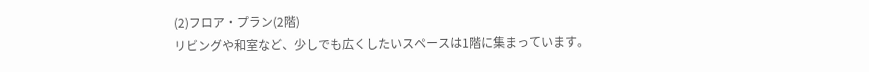(2)フロア・プラン(2階)
リビングや和室など、少しでも広くしたいスペースは1階に集まっています。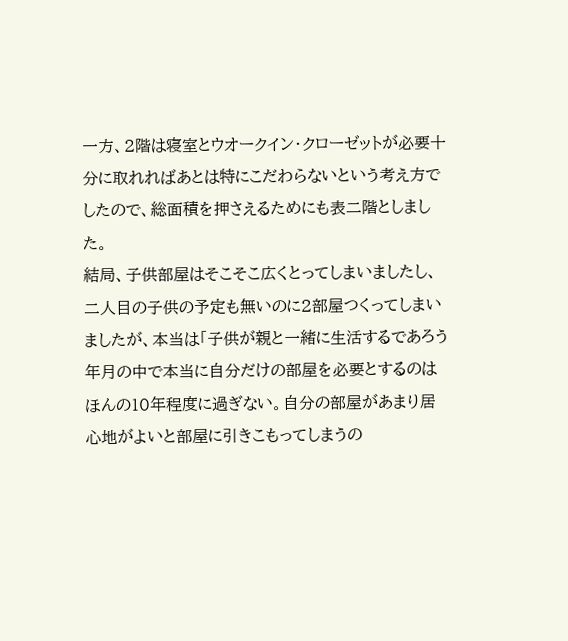一方、2階は寝室とウオークイン・クローゼットが必要十分に取れればあとは特にこだわらないという考え方でしたので、総面積を押さえるためにも表二階としました。
結局、子供部屋はそこそこ広くとってしまいましたし、二人目の子供の予定も無いのに2部屋つくってしまいましたが、本当は「子供が親と一緒に生活するであろう年月の中で本当に自分だけの部屋を必要とするのはほんの10年程度に過ぎない。自分の部屋があまり居心地がよいと部屋に引きこもってしまうの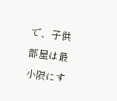で、子供部屋は最小限にす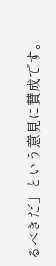るべきだ」という意見に賛成です。